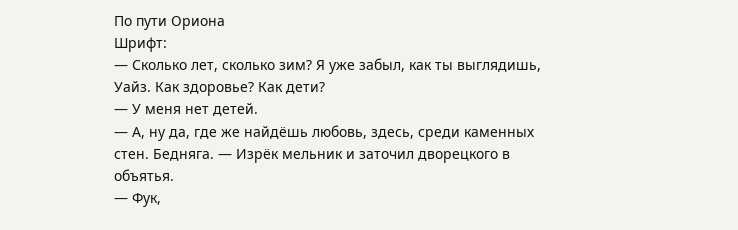По пути Ориона
Шрифт:
— Сколько лет, сколько зим? Я уже забыл, как ты выглядишь, Уайз. Как здоровье? Как дети?
— У меня нет детей.
— А, ну да, где же найдёшь любовь, здесь, среди каменных стен. Бедняга. — Изрёк мельник и заточил дворецкого в объятья.
— Фук,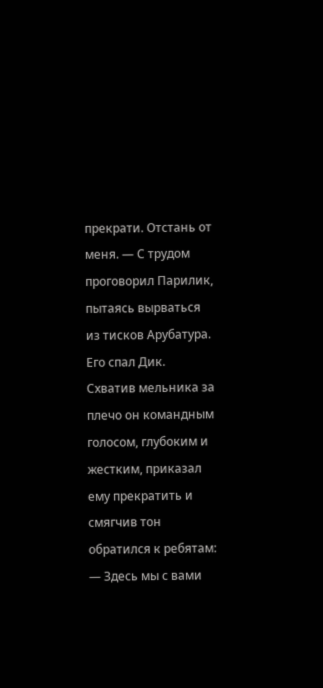прекрати. Отстань от меня. — С трудом проговорил Парилик, пытаясь вырваться из тисков Арубатура. Его спал Дик. Схватив мельника за плечо он командным голосом, глубоким и жестким, приказал ему прекратить и смягчив тон обратился к ребятам:
— Здесь мы с вами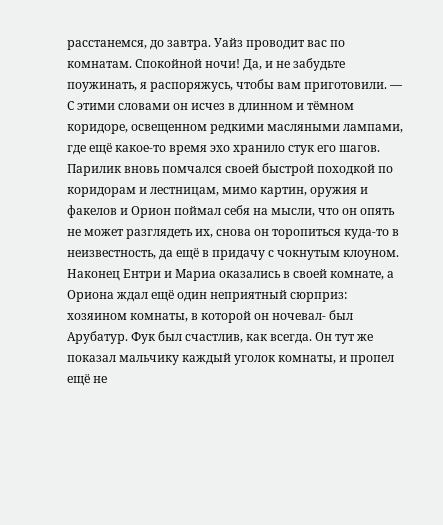расстанемся, до завтра. Уайз проводит вас по комнатам. Спокойной ночи! Да, и не забудьте поужинать, я распоряжусь, чтобы вам приготовили. — С этими словами он исчез в длинном и тёмном коридоре, освещенном редкими масляными лампами, где ещё какое-то время эхо хранило стук его шагов.
Парилик вновь помчался своей быстрой походкой по коридорам и лестницам, мимо картин, оружия и факелов и Орион поймал себя на мысли, что он опять не может разглядеть их, снова он торопиться куда-то в неизвестность, да ещё в придачу с чокнутым клоуном.
Наконец Ентри и Мариа оказались в своей комнате, а Ориона ждал ещё один неприятный сюрприз: хозяином комнаты, в которой он ночевал- был Арубатур. Фук был счастлив, как всегда. Он тут же показал мальчику каждый уголок комнаты, и пропел ещё не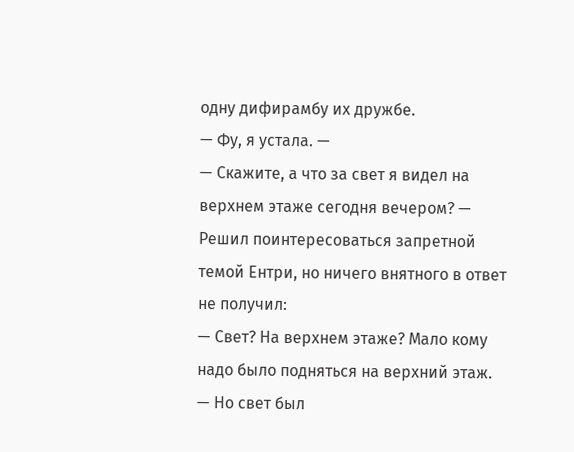одну дифирамбу их дружбе.
— Фу, я устала. —
— Скажите, а что за свет я видел на верхнем этаже сегодня вечером? — Решил поинтересоваться запретной темой Ентри, но ничего внятного в ответ не получил:
— Свет? На верхнем этаже? Мало кому надо было подняться на верхний этаж.
— Но свет был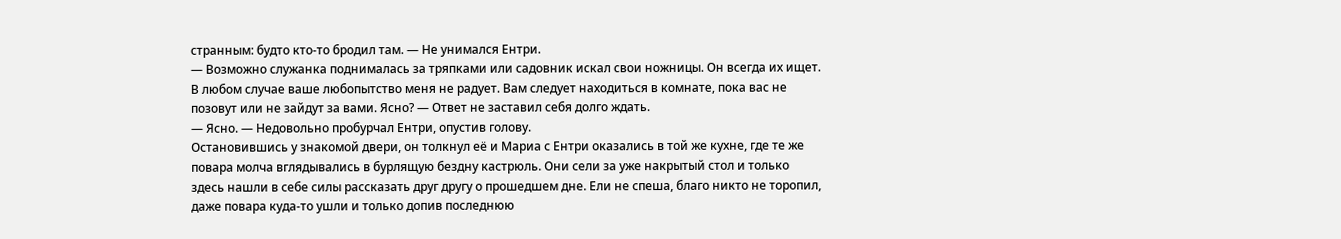странным: будто кто-то бродил там. — Не унимался Ентри.
— Возможно служанка поднималась за тряпками или садовник искал свои ножницы. Он всегда их ищет. В любом случае ваше любопытство меня не радует. Вам следует находиться в комнате, пока вас не позовут или не зайдут за вами. Ясно? — Ответ не заставил себя долго ждать.
— Ясно. — Недовольно пробурчал Ентри, опустив голову.
Остановившись у знакомой двери, он толкнул её и Мариа с Ентри оказались в той же кухне, где те же повара молча вглядывались в бурлящую бездну кастрюль. Они сели за уже накрытый стол и только здесь нашли в себе силы рассказать друг другу о прошедшем дне. Ели не спеша, благо никто не торопил, даже повара куда-то ушли и только допив последнюю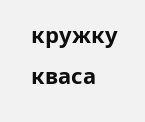кружку кваса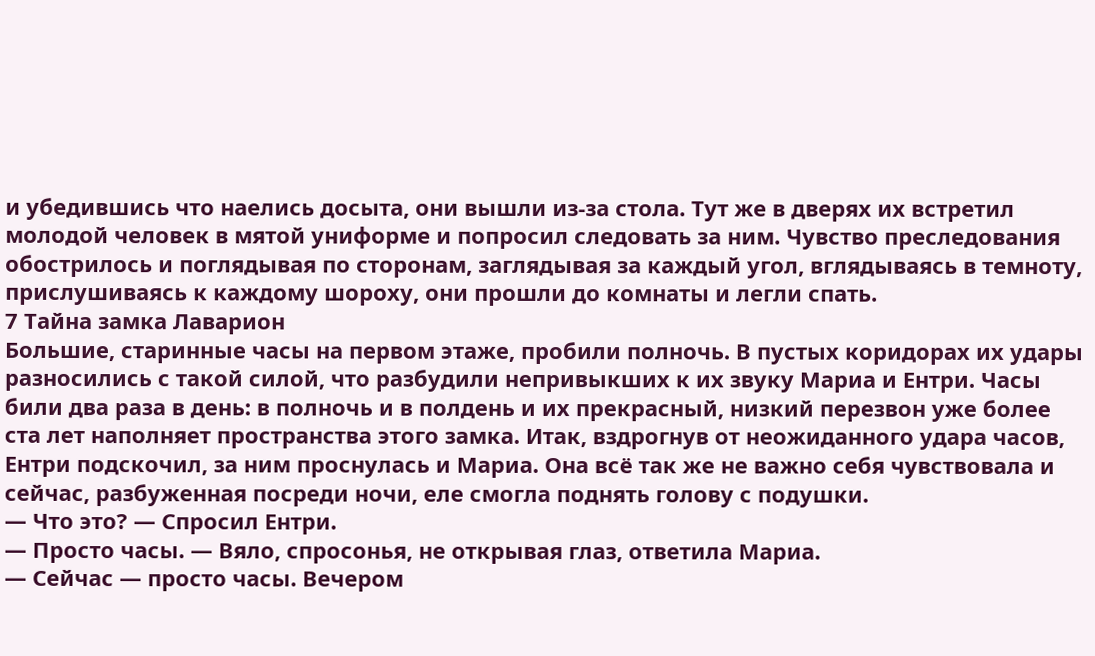и убедившись что наелись досыта, они вышли из-за стола. Тут же в дверях их встретил молодой человек в мятой униформе и попросил следовать за ним. Чувство преследования обострилось и поглядывая по сторонам, заглядывая за каждый угол, вглядываясь в темноту, прислушиваясь к каждому шороху, они прошли до комнаты и легли спать.
7 Тайна замка Лаварион
Большие, старинные часы на первом этаже, пробили полночь. В пустых коридорах их удары разносились с такой силой, что разбудили непривыкших к их звуку Мариа и Ентри. Часы били два раза в день: в полночь и в полдень и их прекрасный, низкий перезвон уже более ста лет наполняет пространства этого замка. Итак, вздрогнув от неожиданного удара часов, Ентри подскочил, за ним проснулась и Мариа. Она всё так же не важно себя чувствовала и сейчас, разбуженная посреди ночи, еле смогла поднять голову с подушки.
— Что это? — Спросил Ентри.
— Просто часы. — Вяло, спросонья, не открывая глаз, ответила Мариа.
— Сейчас — просто часы. Вечером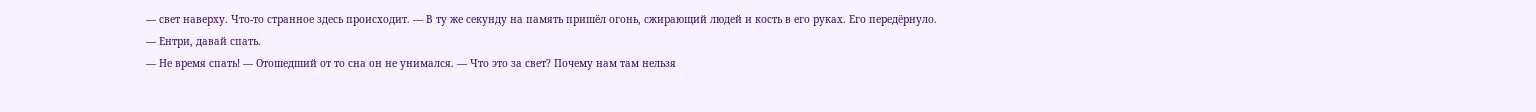— свет наверху. Что-то странное здесь происходит. — В ту же секунду на память пришёл огонь, сжирающий людей и кость в его руках. Его передёрнуло.
— Ентри, давай спать.
— Не время спать! — Отошедший от то сна он не унимался. — Что это за свет? Почему нам там нельзя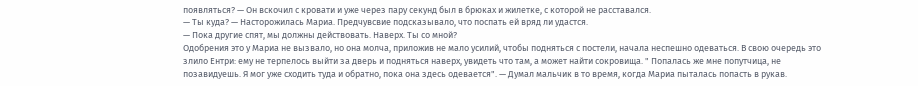появляться? — Он вскочил с кровати и уже через пару секунд был в брюках и жилетке, с которой не расставался.
— Ты куда? — Насторожилась Мариа. Предчувсвие подсказывало, что поспать ей вряд ли удастся.
— Пока другие спят, мы должны действовать. Наверх. Ты со мной?
Одобрения это у Мариа не вызвало, но она молча, приложив не мало усилий, чтобы подняться с постели, начала неспешно одеваться. В свою очередь это злило Ентри: ему не терпелось выйти за дверь и подняться наверх, увидеть что там, а может найти сокровища. " Попалась же мне попутчица, не позавидуешь. Я мог уже сходить туда и обратно, пока она здесь одевается". — Думал мальчик в то время, когда Мариа пыталась попасть в рукав.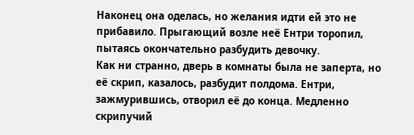Наконец она оделась, но желания идти ей это не прибавило. Прыгающий возле неё Ентри торопил, пытаясь окончательно разбудить девочку.
Как ни странно, дверь в комнаты была не заперта, но её скрип, казалось, разбудит полдома. Ентри, зажмурившись, отворил её до конца. Медленно скрипучий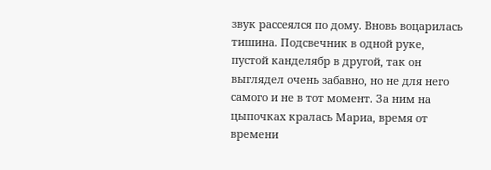звук рассеялся по дому. Вновь воцарилась тишина. Подсвечник в одной руке, пустой канделябр в другой, так он выглядел очень забавно, но не для него самого и не в тот момент. За ним на цыпочках кралась Мариа, время от времени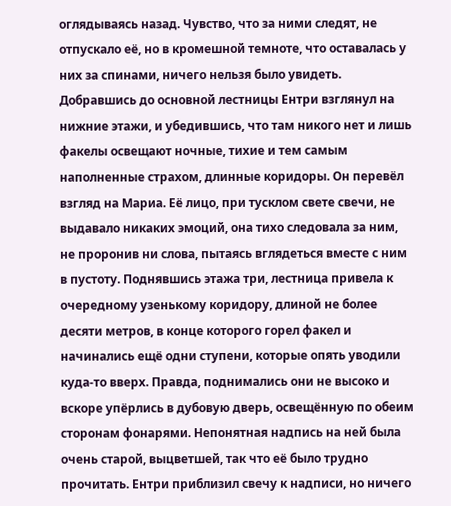оглядываясь назад. Чувство, что за ними следят, не отпускало её, но в кромешной темноте, что оставалась у них за спинами, ничего нельзя было увидеть. Добравшись до основной лестницы Ентри взглянул на нижние этажи, и убедившись, что там никого нет и лишь факелы освещают ночные, тихие и тем самым наполненные страхом, длинные коридоры. Он перевёл взгляд на Мариа. Её лицо, при тусклом свете свечи, не выдавало никаких эмоций, она тихо следовала за ним, не проронив ни слова, пытаясь вглядеться вместе с ним в пустоту. Поднявшись этажа три, лестница привела к очередному узенькому коридору, длиной не более десяти метров, в конце которого горел факел и начинались ещё одни ступени, которые опять уводили куда-то вверх. Правда, поднимались они не высоко и вскоре упёрлись в дубовую дверь, освещённую по обеим сторонам фонарями. Непонятная надпись на ней была очень старой, выцветшей, так что её было трудно прочитать. Ентри приблизил свечу к надписи, но ничего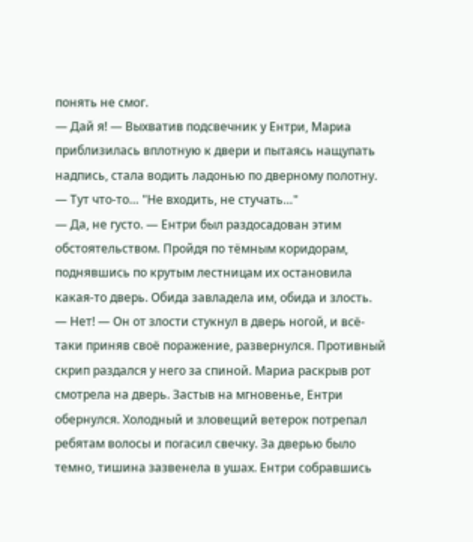понять не смог.
— Дай я! — Выхватив подсвечник у Ентри, Мариа приблизилась вплотную к двери и пытаясь нащупать надпись, стала водить ладонью по дверному полотну.
— Тут что-то… "Не входить, не стучать…"
— Да, не густо. — Ентри был раздосадован этим обстоятельством. Пройдя по тёмным коридорам, поднявшись по крутым лестницам их остановила какая-то дверь. Обида завладела им, обида и злость.
— Нет! — Он от злости стукнул в дверь ногой, и всё-таки приняв своё поражение, развернулся. Противный скрип раздался у него за спиной. Мариа раскрыв рот смотрела на дверь. Застыв на мгновенье, Ентри обернулся. Холодный и зловещий ветерок потрепал ребятам волосы и погасил свечку. За дверью было темно, тишина зазвенела в ушах. Ентри собравшись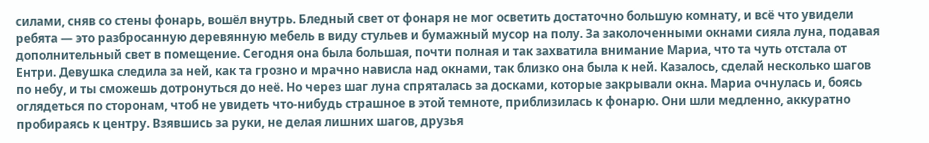силами, сняв со стены фонарь, вошёл внутрь. Бледный свет от фонаря не мог осветить достаточно большую комнату, и всё что увидели ребята — это разбросанную деревянную мебель в виду стульев и бумажный мусор на полу. За заколоченными окнами сияла луна, подавая дополнительный свет в помещение. Сегодня она была большая, почти полная и так захватила внимание Мариа, что та чуть отстала от Ентри. Девушка следила за ней, как та грозно и мрачно нависла над окнами, так близко она была к ней. Казалось, сделай несколько шагов по небу, и ты сможешь дотронуться до неё. Но через шаг луна спряталась за досками, которые закрывали окна. Мариа очнулась и, боясь оглядеться по сторонам, чтоб не увидеть что-нибудь страшное в этой темноте, приблизилась к фонарю. Они шли медленно, аккуратно пробираясь к центру. Взявшись за руки, не делая лишних шагов, друзья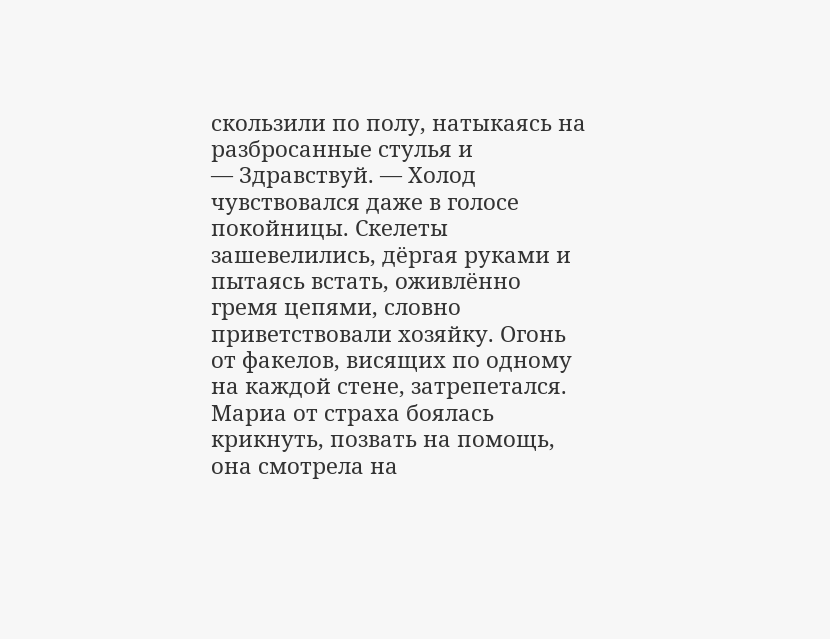скользили по полу, натыкаясь на разбросанные стулья и
— Здравствуй. — Холод чувствовался даже в голосе покойницы. Скелеты зашевелились, дёргая руками и пытаясь встать, оживлённо гремя цепями, словно приветствовали хозяйку. Огонь от факелов, висящих по одному на каждой стене, затрепетался. Мариа от страха боялась крикнуть, позвать на помощь, она смотрела на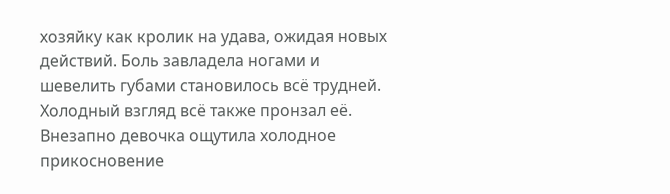хозяйку как кролик на удава, ожидая новых действий. Боль завладела ногами и шевелить губами становилось всё трудней. Холодный взгляд всё также пронзал её. Внезапно девочка ощутила холодное прикосновение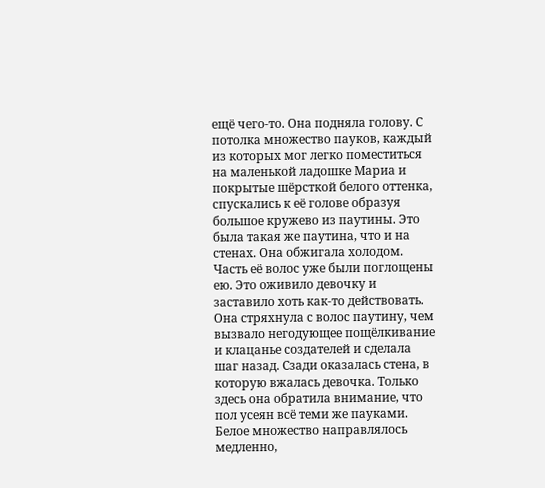ещё чего-то. Она подняла голову. С потолка множество пауков, каждый из которых мог легко поместиться на маленькой ладошке Мариа и покрытые шёрсткой белого оттенка, спускались к её голове образуя большое кружево из паутины. Это была такая же паутина, что и на стенах. Она обжигала холодом. Часть её волос уже были поглощены ею. Это оживило девочку и заставило хоть как-то действовать. Она стряхнула с волос паутину, чем вызвало негодующее пощёлкивание и клацанье создателей и сделала шаг назад. Сзади оказалась стена, в которую вжалась девочка. Только здесь она обратила внимание, что пол усеян всё теми же пауками. Белое множество направлялось медленно,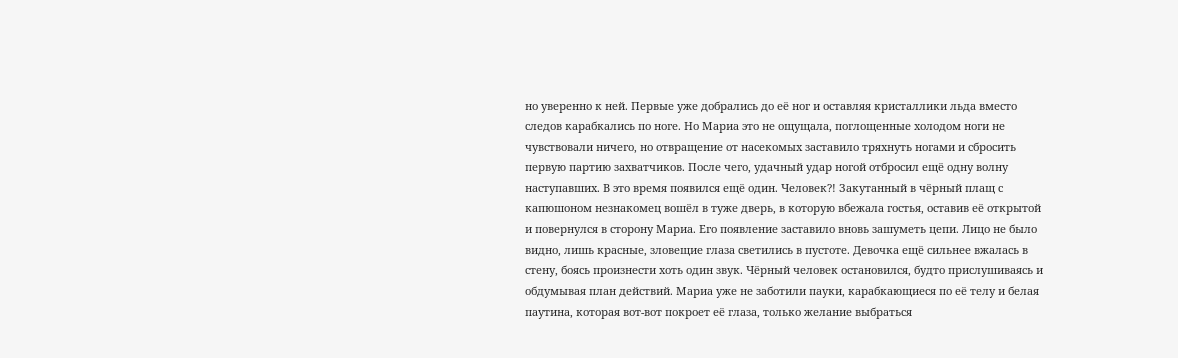но уверенно к ней. Первые уже добрались до её ног и оставляя кристаллики льда вместо следов карабкались по ноге. Но Мариа это не ощущала, поглощенные холодом ноги не чувствовали ничего, но отвращение от насекомых заставило тряхнуть ногами и сбросить первую партию захватчиков. После чего, удачный удар ногой отбросил ещё одну волну наступавших. В это время появился ещё один. Человек?! Закутанный в чёрный плащ с капюшоном незнакомец вошёл в туже дверь, в которую вбежала гостья, оставив её открытой и повернулся в сторону Мариа. Его появление заставило вновь зашуметь цепи. Лицо не было видно, лишь красные, зловещие глаза светились в пустоте. Девочка ещё сильнее вжалась в стену, боясь произнести хоть один звук. Чёрный человек остановился, будто прислушиваясь и обдумывая план действий. Мариа уже не заботили пауки, карабкающиеся по её телу и белая паутина, которая вот-вот покроет её глаза, только желание выбраться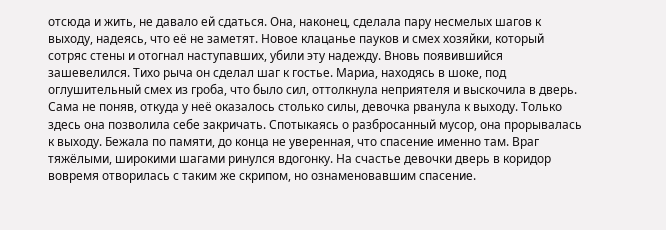отсюда и жить, не давало ей сдаться. Она, наконец, сделала пару несмелых шагов к выходу, надеясь, что её не заметят. Новое клацанье пауков и смех хозяйки, который сотряс стены и отогнал наступавших, убили эту надежду. Вновь появившийся зашевелился. Тихо рыча он сделал шаг к гостье. Мариа, находясь в шоке, под оглушительный смех из гроба, что было сил, оттолкнула неприятеля и выскочила в дверь. Сама не поняв, откуда у неё оказалось столько силы, девочка рванула к выходу. Только здесь она позволила себе закричать. Спотыкаясь о разбросанный мусор, она прорывалась к выходу. Бежала по памяти, до конца не уверенная, что спасение именно там. Враг тяжёлыми, широкими шагами ринулся вдогонку. На счастье девочки дверь в коридор вовремя отворилась с таким же скрипом, но ознаменовавшим спасение.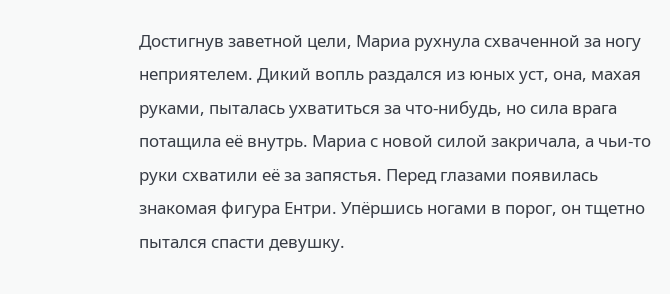Достигнув заветной цели, Мариа рухнула схваченной за ногу неприятелем. Дикий вопль раздался из юных уст, она, махая руками, пыталась ухватиться за что-нибудь, но сила врага потащила её внутрь. Мариа с новой силой закричала, а чьи-то руки схватили её за запястья. Перед глазами появилась знакомая фигура Ентри. Упёршись ногами в порог, он тщетно пытался спасти девушку.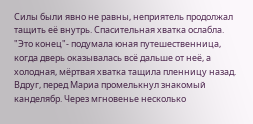Силы были явно не равны, неприятель продолжал тащить её внутрь. Спасительная хватка ослабла. "Это конец"- подумала юная путешественница, когда дверь оказывалась всё дальше от неё, а холодная, мёртвая хватка тащила пленницу назад. Вдруг, перед Мариа промелькнул знакомый канделябр. Через мгновенье несколько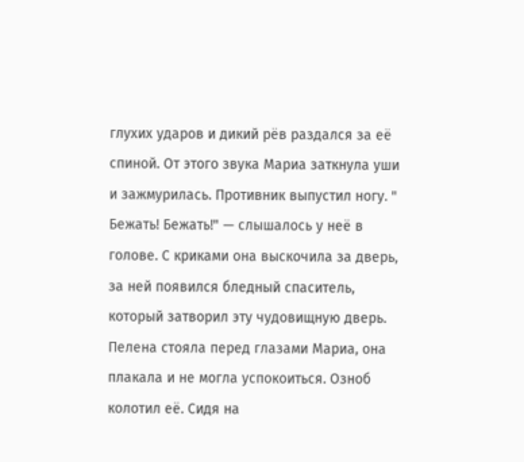глухих ударов и дикий рёв раздался за её спиной. От этого звука Мариа заткнула уши и зажмурилась. Противник выпустил ногу. " Бежать! Бежать!" — слышалось у неё в голове. С криками она выскочила за дверь, за ней появился бледный спаситель, который затворил эту чудовищную дверь. Пелена стояла перед глазами Мариа, она плакала и не могла успокоиться. Озноб колотил её. Сидя на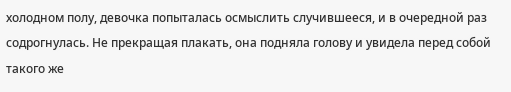холодном полу, девочка попыталась осмыслить случившееся, и в очередной раз содрогнулась. Не прекращая плакать, она подняла голову и увидела перед собой такого же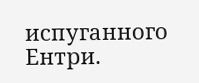испуганного Ентри.